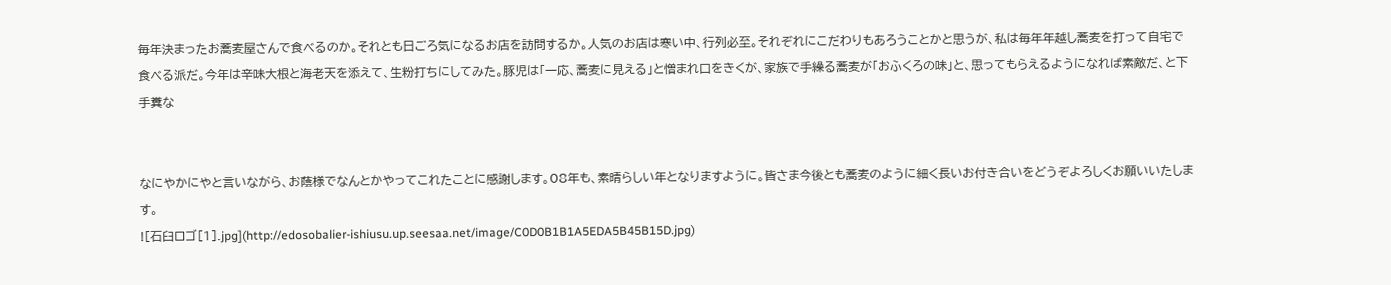毎年決まったお蕎麦屋さんで食べるのか。それとも日ごろ気になるお店を訪問するか。人気のお店は寒い中、行列必至。それぞれにこだわりもあろうことかと思うが、私は毎年年越し蕎麦を打って自宅で食べる派だ。今年は辛味大根と海老天を添えて、生粉打ちにしてみた。豚児は「一応、蕎麦に見える」と憎まれ口をきくが、家族で手繰る蕎麦が「おふくろの味」と、思ってもらえるようになれば素敵だ、と下手糞な


なにやかにやと言いながら、お蔭様でなんとかやってこれたことに感謝します。08年も、素晴らしい年となりますように。皆さま今後とも蕎麦のように細く長いお付き合いをどうぞよろしくお願いいたします。
![石臼ロゴ[1].jpg](http://edosobalier-ishiusu.up.seesaa.net/image/C0D0B1B1A5EDA5B45B15D.jpg)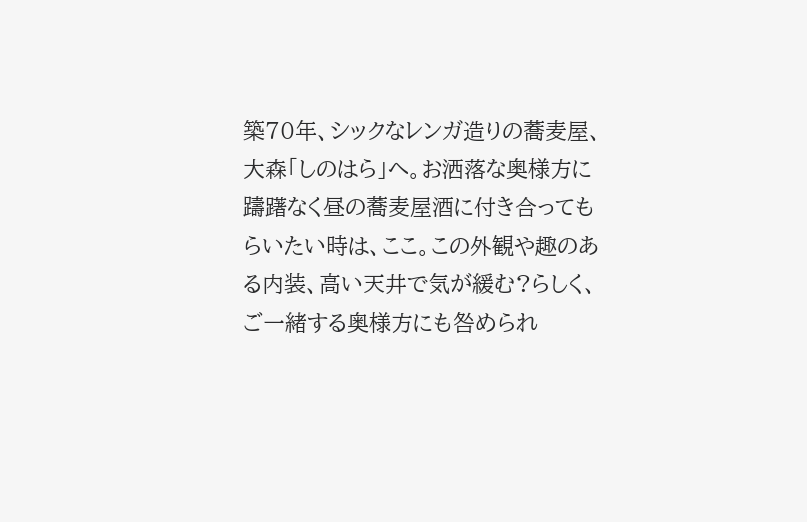築70年、シックなレンガ造りの蕎麦屋、大森「しのはら」へ。お洒落な奥様方に躊躇なく昼の蕎麦屋酒に付き合ってもらいたい時は、ここ。この外観や趣のある内装、高い天井で気が緩む?らしく、ご一緒する奥様方にも咎められ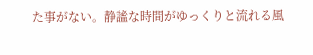た事がない。静謐な時間がゆっくりと流れる風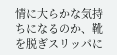情に大らかな気持ちになるのか、靴を脱ぎスリッパに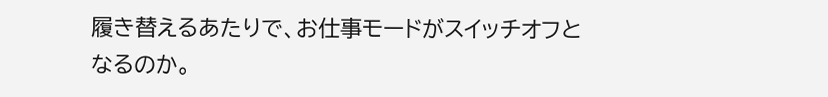履き替えるあたりで、お仕事モードがスイッチオフとなるのか。